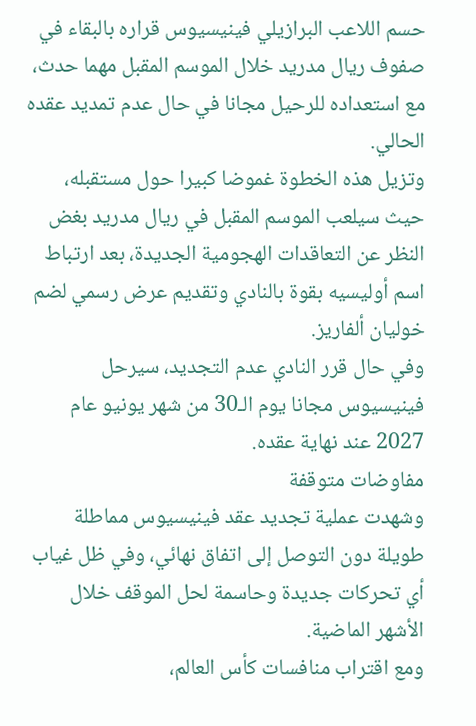حسم اللاعب البرازيلي فينيسيوس قراره بالبقاء في صفوف ريال مدريد خلال الموسم المقبل مهما حدث، مع استعداده للرحيل مجانا في حال عدم تمديد عقده الحالي.
وتزيل هذه الخطوة غموضا كبيرا حول مستقبله، حيث سيلعب الموسم المقبل في ريال مدريد بغض النظر عن التعاقدات الهجومية الجديدة، بعد ارتباط اسم أوليسيه بقوة بالنادي وتقديم عرض رسمي لضم خوليان ألفاريز.
وفي حال قرر النادي عدم التجديد، سيرحل فينيسيوس مجانا يوم الـ30 من شهر يونيو عام 2027 عند نهاية عقده.
مفاوضات متوقفة
وشهدت عملية تجديد عقد فينيسيوس مماطلة طويلة دون التوصل إلى اتفاق نهائي، وفي ظل غياب أي تحركات جديدة وحاسمة لحل الموقف خلال الأشهر الماضية.
ومع اقتراب منافسات كأس العالم،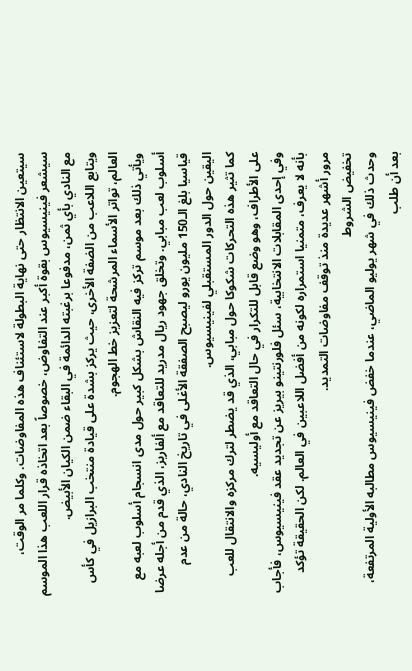سيتعين الانتظار حتى نهاية البطولة لاستئناف هذه المفاوضات. وكلما مر الوقت، سيشعر فينيسيوس بقوة أكبر عند التفاوض، خصوصاً بعد اتخاذه قرار اللعب هذا الموسم مع النادي بأي ثمن، مدفوعا برغبته الدائمة في البقاء ضمن الكيان الأبيض.
ويتابع اللاعب من الضفة الأخرى، حيث يركز بشدة على قيادة منتخب البرازيل في كأس العالم، تواتر الأسماء المرشحة لتعزيز خط الهجوم.
ويأتي ذلك بعد موسم تركز فيه النقاش بشكل كبير حول مدى انسجام أسلوب لعبه مع أسلوب لعب مبابي. وتخلق جهود ريال مدريد للتعاقد مع ألفاريز، الذي قدم من أجله عرضا قياسيا بلغ الـ150 مليون يورو ليصبح الصفقة الأغلى في تاريخ النادي، حالة من عدم اليقين حول الدور المستقبلي لفينيسيوس.
كما تثير هذه التحركات شكوكا حول مبابي، الذي قد يضطر لترك مركزه والانتقال للعب على الأطراف، وهو وضع قابل للتكرار في حال التعاقد مع أوليسيه.
وفي إحدى المقابلات الانتخابية، سئل فلورنتينو بيريز عن تجديد عقد فينيسيوس، فأجاب بأنه لا يعرف، متمنيا استمراره لكونه من أفضل اللاعبين في العالم. لكن الحقيقة تؤكد مرور أشهر عديدة منذ توقف مفاوضات التمديد.
تخفيض الشروط
وحدث ذلك في شهر يوليو الماضي، عندما خفض فينيسيوس مطالبه الأولية المرتفعة، بعد أن طلب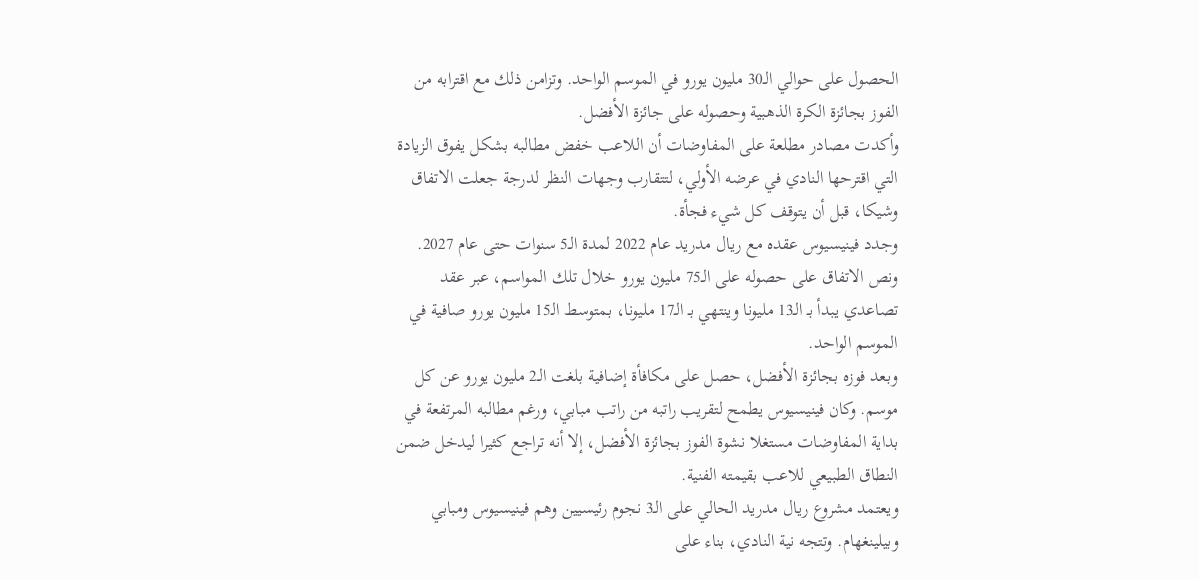الحصول على حوالي الـ30 مليون يورو في الموسم الواحد. وتزامن ذلك مع اقترابه من الفوز بجائزة الكرة الذهبية وحصوله على جائزة الأفضل.
وأكدت مصادر مطلعة على المفاوضات أن اللاعب خفض مطالبه بشكل يفوق الزيادة التي اقترحها النادي في عرضه الأولي، لتتقارب وجهات النظر لدرجة جعلت الاتفاق وشيكا، قبل أن يتوقف كل شيء فجأة.
وجدد فينيسيوس عقده مع ريال مدريد عام 2022 لمدة الـ5 سنوات حتى عام 2027. ونص الاتفاق على حصوله على الـ75 مليون يورو خلال تلك المواسم، عبر عقد تصاعدي يبدأ بـ الـ13 مليونا وينتهي بـ الـ17 مليونا، بمتوسط الـ15 مليون يورو صافية في الموسم الواحد.
وبعد فوزه بجائزة الأفضل، حصل على مكافأة إضافية بلغت الـ2 مليون يورو عن كل موسم. وكان فينيسيوس يطمح لتقريب راتبه من راتب مبابي، ورغم مطالبه المرتفعة في بداية المفاوضات مستغلا نشوة الفوز بجائزة الأفضل، إلا أنه تراجع كثيرا ليدخل ضمن النطاق الطبيعي للاعب بقيمته الفنية.
ويعتمد مشروع ريال مدريد الحالي على الـ3 نجوم رئيسيين وهم فينيسيوس ومبابي وبيلينغهام. وتتجه نية النادي، بناء على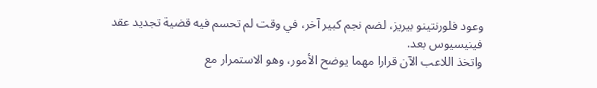وعود فلورنتينو بيريز، لضم نجم كبير آخر، في وقت لم تحسم فيه قضية تجديد عقد فينيسيوس بعد.
واتخذ اللاعب الآن قرارا مهما يوضح الأمور، وهو الاستمرار مع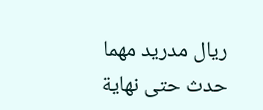ريال مدريد مهما حدث حتى نهاية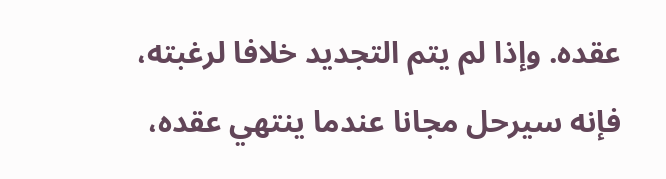عقده. وإذا لم يتم التجديد خلافا لرغبته، فإنه سيرحل مجانا عندما ينتهي عقده،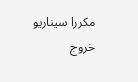مكررا سيناريو خروج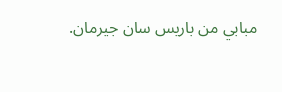مبابي من باريس سان جيرمان.